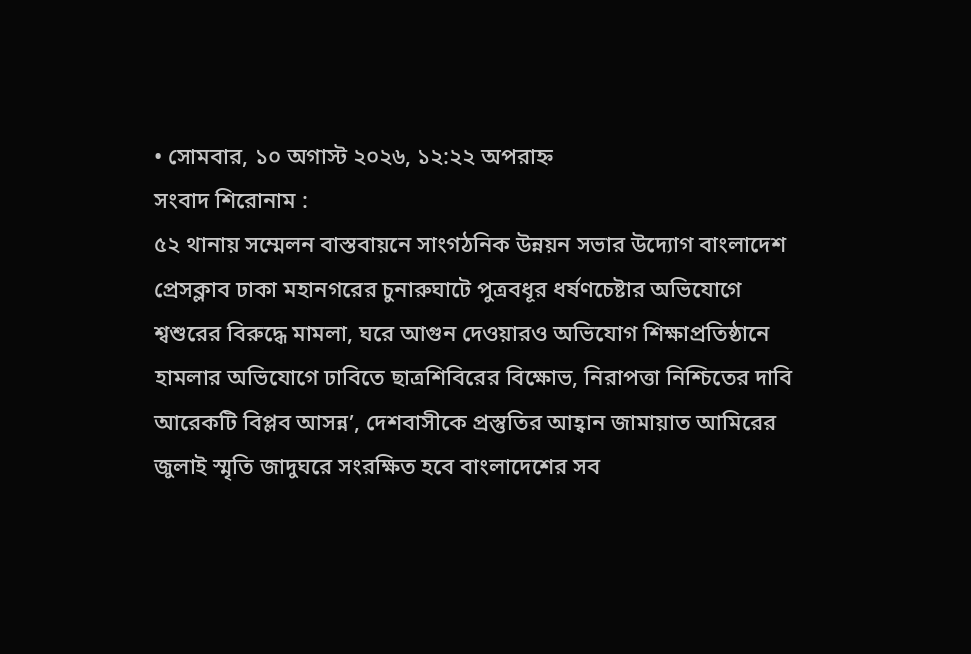• সোমবার, ১০ অগাস্ট ২০২৬, ১২:২২ অপরাহ্ন
সংবাদ শিরোনাম :
৫২ থানায় সম্মেলন বাস্তবায়নে সাংগঠনিক উন্নয়ন সভার উদ্যোগ বাংলাদেশ প্রেসক্লাব ঢাকা মহানগরের চুনারুঘাটে পুত্রবধূর ধর্ষণচেষ্টার অভিযোগে শ্বশুরের বিরুদ্ধে মামলা, ঘরে আগুন দেওয়ারও অভিযোগ শিক্ষাপ্রতিষ্ঠানে হামলার অভিযোগে ঢাবিতে ছাত্রশিবিরের বিক্ষোভ, নিরাপত্তা নিশ্চিতের দাবি আরেকটি বিপ্লব আসন্ন’, দেশবাসীকে প্রস্তুতির আহ্বান জামায়াত আমিরের জুলাই স্মৃতি জাদুঘরে সংরক্ষিত হবে বাংলাদেশের সব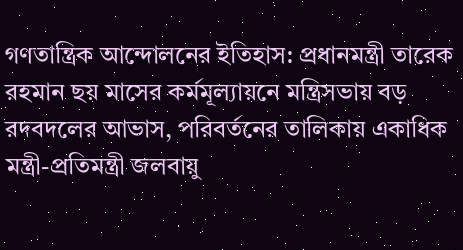গণতান্ত্রিক আন্দোলনের ইতিহাস: প্রধানমন্ত্রী তারেক রহমান ছয় মাসের কর্মমূল্যায়নে মন্ত্রিসভায় বড় রদবদলের আভাস, পরিবর্তনের তালিকায় একাধিক মন্ত্রী-প্রতিমন্ত্রী জলবায়ু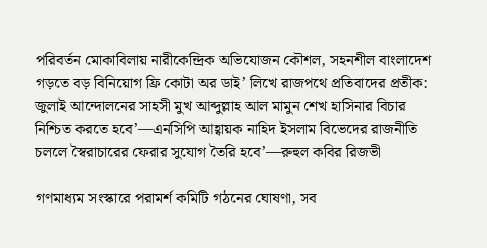পরিবর্তন মোকাবিলায় নারীকেন্দ্রিক অভিযোজন কৌশল, সহনশীল বাংলাদেশ গড়তে বড় বিনিয়োগ ফ্রি কোটা অর ডাই’ লিখে রাজপথে প্রতিবাদের প্রতীক: জুলাই আন্দোলনের সাহসী মুখ আব্দুল্লাহ আল মামুন শেখ হাসিনার বিচার নিশ্চিত করতে হবে’—এনসিপি আহ্বায়ক নাহিদ ইসলাম বিভেদের রাজনীতি চললে স্বৈরাচারের ফেরার সুযোগ তৈরি হবে’—রুহুল কবির রিজভী

গণমাধ্যম সংস্কারে পরামর্শ কমিটি গঠনের ঘোষণা, সব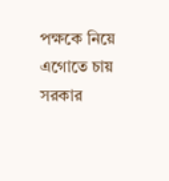পক্ষকে নিয়ে এগোতে চায় সরকার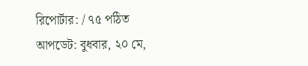রিপোর্টার: / ৭৫ পঠিত
আপডেট: বুধবার, ২০ মে,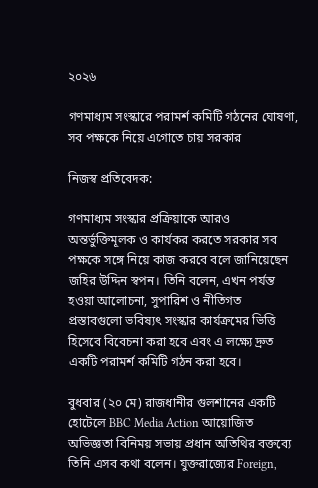২০২৬

গণমাধ্যম সংস্কারে পরামর্শ কমিটি গঠনের ঘোষণা, সব পক্ষকে নিয়ে এগোতে চায় সরকার

নিজস্ব প্রতিবেদক:

গণমাধ্যম সংস্কার প্রক্রিয়াকে আরও অন্তর্ভুক্তিমূলক ও কার্যকর করতে সরকার সব পক্ষকে সঙ্গে নিয়ে কাজ করবে বলে জানিয়েছেন জহির উদ্দিন স্বপন। তিনি বলেন, এখন পর্যন্ত হওয়া আলোচনা, সুপারিশ ও নীতিগত প্রস্তাবগুলো ভবিষ্যৎ সংস্কার কার্যক্রমের ভিত্তি হিসেবে বিবেচনা করা হবে এবং এ লক্ষ্যে দ্রুত একটি পরামর্শ কমিটি গঠন করা হবে।

বুধবার (২০ মে) রাজধানীর গুলশানের একটি হোটেলে BBC Media Action আয়োজিত অভিজ্ঞতা বিনিময় সভায় প্রধান অতিথির বক্তব্যে তিনি এসব কথা বলেন। যুক্তরাজ্যের Foreign,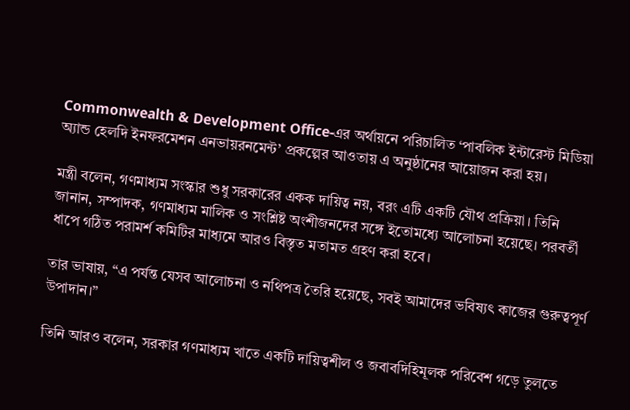Commonwealth & Development Office-এর অর্থায়নে পরিচালিত ‘পাবলিক ইন্টারেস্ট মিডিয়া অ্যান্ড হেলদি ইনফরমেশন এনভায়রনমেন্ট’ প্রকল্পের আওতায় এ অনুষ্ঠানের আয়োজন করা হয়।

মন্ত্রী বলেন, গণমাধ্যম সংস্কার শুধু সরকারের একক দায়িত্ব নয়, বরং এটি একটি যৌথ প্রক্রিয়া। তিনি জানান, সম্পাদক, গণমাধ্যম মালিক ও সংশ্লিষ্ট অংশীজনদের সঙ্গে ইতোমধ্যে আলোচনা হয়েছে। পরবর্তী ধাপে গঠিত পরামর্শ কমিটির মাধ্যমে আরও বিস্তৃত মতামত গ্রহণ করা হবে।

তার ভাষায়, “এ পর্যন্ত যেসব আলোচনা ও নথিপত্র তৈরি হয়েছে, সবই আমাদের ভবিষ্যৎ কাজের গুরুত্বপূর্ণ উপাদান।”

তিনি আরও বলেন, সরকার গণমাধ্যম খাতে একটি দায়িত্বশীল ও জবাবদিহিমূলক পরিবেশ গড়ে তুলতে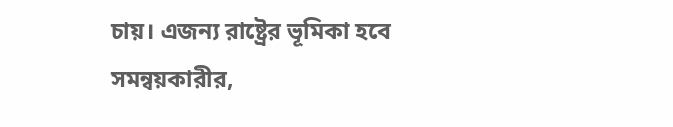চায়। এজন্য রাষ্ট্রের ভূমিকা হবে সমন্বয়কারীর,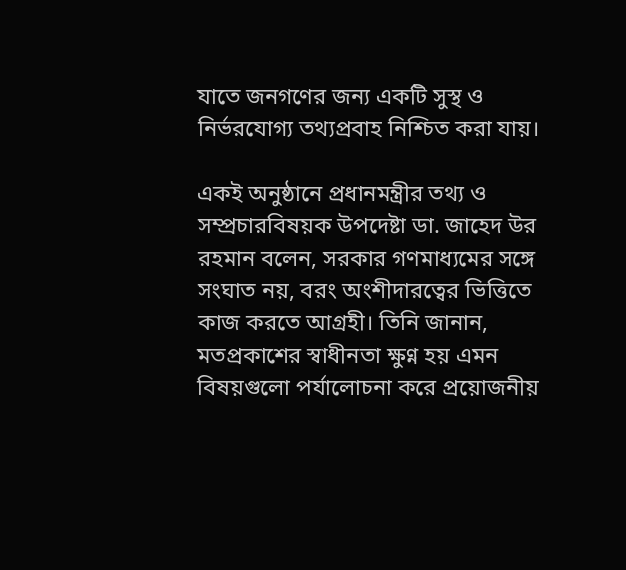যাতে জনগণের জন্য একটি সুস্থ ও নির্ভরযোগ্য তথ্যপ্রবাহ নিশ্চিত করা যায়।

একই অনুষ্ঠানে প্রধানমন্ত্রীর তথ্য ও সম্প্রচারবিষয়ক উপদেষ্টা ডা. জাহেদ উর রহমান বলেন, সরকার গণমাধ্যমের সঙ্গে সংঘাত নয়, বরং অংশীদারত্বের ভিত্তিতে কাজ করতে আগ্রহী। তিনি জানান, মতপ্রকাশের স্বাধীনতা ক্ষুণ্ন হয় এমন বিষয়গুলো পর্যালোচনা করে প্রয়োজনীয়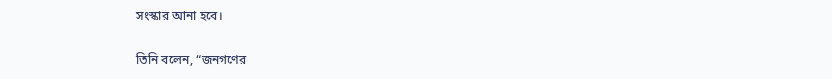সংস্কার আনা হবে।

তিনি বলেন, “জনগণের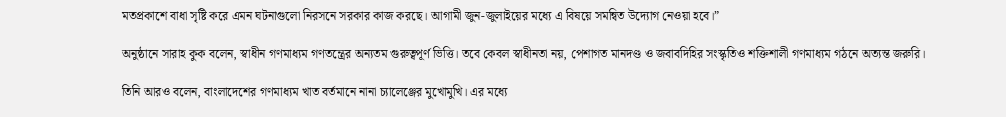মতপ্রকাশে বাধা সৃষ্টি করে এমন ঘটনাগুলো নিরসনে সরকার কাজ করছে। আগামী জুন-জুলাইয়ের মধ্যে এ বিষয়ে সমন্বিত উদ্যোগ নেওয়া হবে।”

অনুষ্ঠানে সারাহ কুক বলেন, স্বাধীন গণমাধ্যম গণতন্ত্রের অন্যতম গুরুত্বপূর্ণ ভিত্তি। তবে কেবল স্বাধীনতা নয়, পেশাগত মানদণ্ড ও জবাবদিহির সংস্কৃতিও শক্তিশালী গণমাধ্যম গঠনে অত্যন্ত জরুরি।

তিনি আরও বলেন, বাংলাদেশের গণমাধ্যম খাত বর্তমানে নানা চ্যালেঞ্জের মুখোমুখি। এর মধ্যে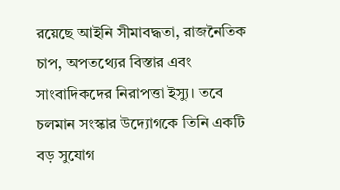রয়েছে আইনি সীমাবদ্ধতা, রাজনৈতিক চাপ, অপতথ্যের বিস্তার এবং সাংবাদিকদের নিরাপত্তা ইস্যু। তবে চলমান সংস্কার উদ্যোগকে তিনি একটি বড় সুযোগ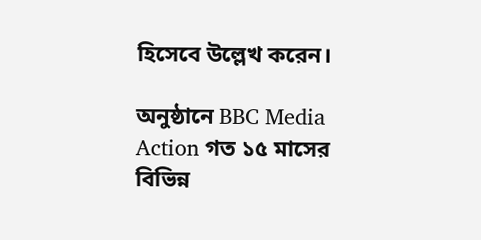হিসেবে উল্লেখ করেন।

অনুষ্ঠানে BBC Media Action গত ১৫ মাসের বিভিন্ন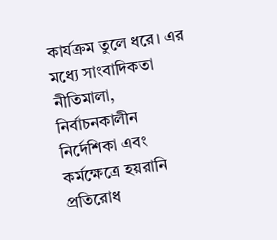কার্যক্রম তুলে ধরে। এর মধ্যে সাংবাদিকতা নীতিমালা, নির্বাচনকালীন নির্দেশিকা এবং কর্মক্ষেত্রে হয়রানি প্রতিরোধ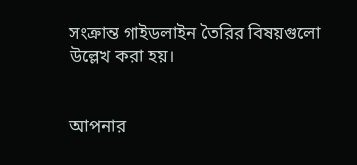সংক্রান্ত গাইডলাইন তৈরির বিষয়গুলো উল্লেখ করা হয়।


আপনার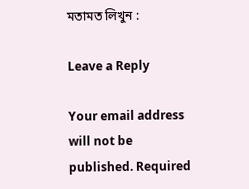মতামত লিখুন :

Leave a Reply

Your email address will not be published. Required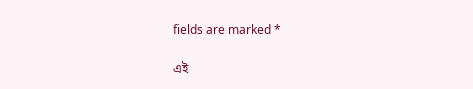fields are marked *

এই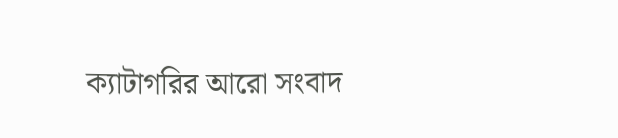ক্যাটাগরির আরো সংবাদ